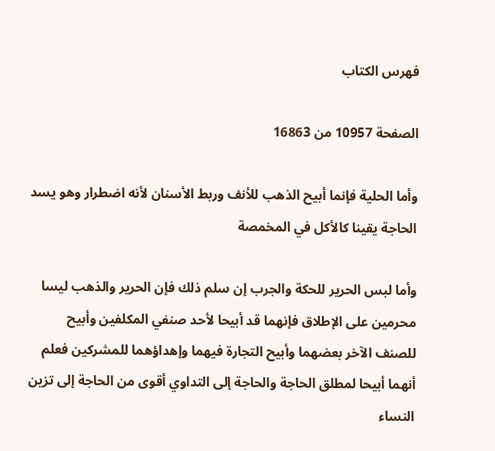فهرس الكتاب

الصفحة 10957 من 16863

وأما الحلية فإنما أبيح الذهب للأنف وربط الأسنان لأنه اضطرار وهو يسد الحاجة يقينا كالأكل في المخمصة

وأما لبس الحرير للحكة والجرب إن سلم ذلك فإن الحرير والذهب ليسا محرمين على الإطلاق فإنهما قد أبيحا لأحد صنفي المكلفين وأبيح للصنف الآخر بعضهما وأبيح التجارة فيهما وإهداؤهما للمشركين فعلم أنهما أبيحا لمطلق الحاجة والحاجة إلى التداوي أقوى من الحاجة إلى تزين النساء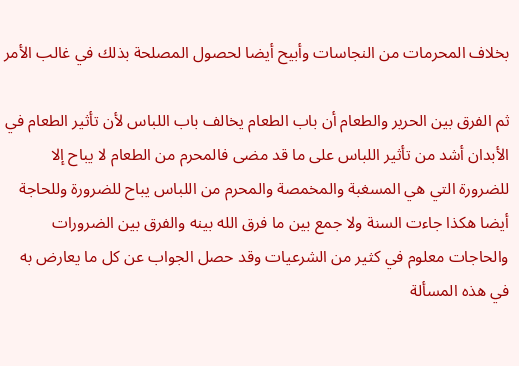بخلاف المحرمات من النجاسات وأبيح أيضا لحصول المصلحة بذلك في غالب الأمر

ثم الفرق بين الحرير والطعام أن باب الطعام يخالف باب اللباس لأن تأثير الطعام في الأبدان أشد من تأثير اللباس على ما قد مضى فالمحرم من الطعام لا يباح إلا للضرورة التي هي المسغبة والمخمصة والمحرم من اللباس يباح للضرورة وللحاجة أيضا هكذا جاءت السنة ولا جمع بين ما فرق الله بينه والفرق بين الضرورات والحاجات معلوم في كثير من الشرعيات وقد حصل الجواب عن كل ما يعارض به في هذه المسألة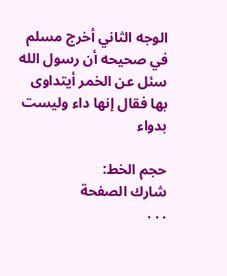الوجه الثاني أخرج مسلم في صحيحه أن رسول الله سئل عن الخمر أيتداوى بها فقال إنها داء وليست بدواء

حجم الخط:
شارك الصفحة
. . .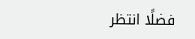فضلًا انتظر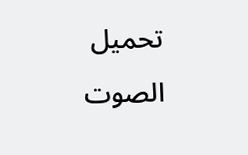تحميل الصوت